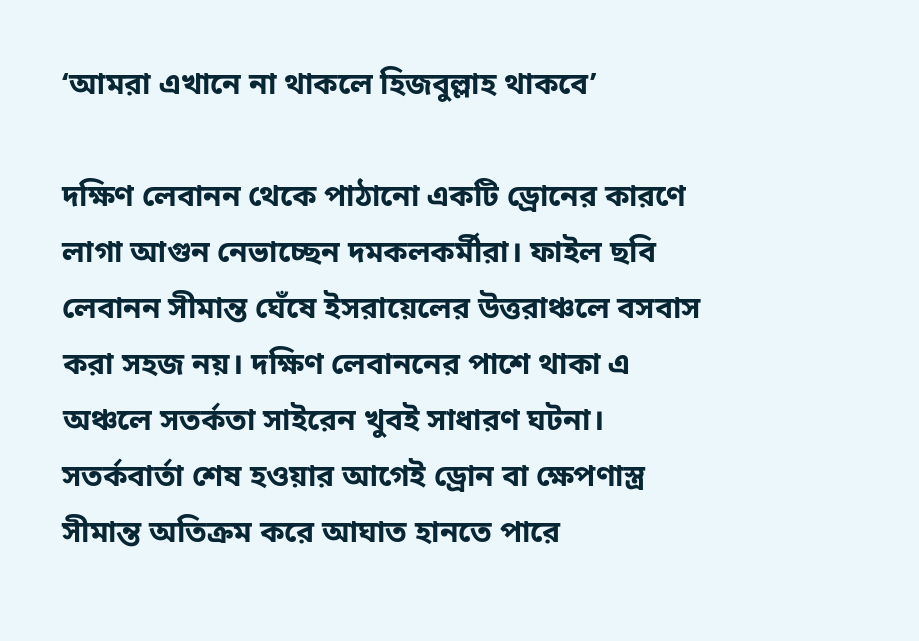‘আমরা এখানে না থাকলে হিজবুল্লাহ থাকবে’

দক্ষিণ লেবানন থেকে পাঠানো একটি ড্রোনের কারণে লাগা আগুন নেভাচ্ছেন দমকলকর্মীরা। ফাইল ছবি
লেবানন সীমান্ত ঘেঁষে ইসরায়েলের উত্তরাঞ্চলে বসবাস করা সহজ নয়। দক্ষিণ লেবাননের পাশে থাকা এ অঞ্চলে সতর্কতা সাইরেন খুবই সাধারণ ঘটনা। সতর্কবার্তা শেষ হওয়ার আগেই ড্রোন বা ক্ষেপণাস্ত্র সীমান্ত অতিক্রম করে আঘাত হানতে পারে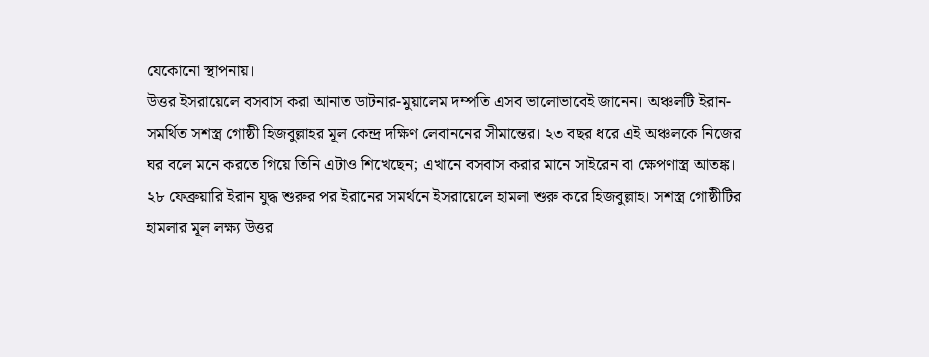যেকোনো স্থাপনায়।
উত্তর ইসরায়েলে বসবাস করা আনাত ডাটনার-মুয়ালেম দম্পতি এসব ভালোভাবেই জানেন। অঞ্চলটি ইরান-সমর্থিত সশস্ত্র গোষ্ঠী হিজবুল্লাহর মূল কেন্দ্র দক্ষিণ লেবাননের সীমান্তের। ২৩ বছর ধরে এই অঞ্চলকে নিজের ঘর বলে মনে করতে গিয়ে তিনি এটাও শিখেছেন; এখানে বসবাস করার মানে সাইরেন বা ক্ষেপণাস্ত্র আতঙ্ক।
২৮ ফেব্রুয়ারি ইরান যুদ্ধ শুরুর পর ইরানের সমর্থনে ইসরায়েলে হামলা শুরু করে হিজবুল্লাহ। সশস্ত্র গোষ্ঠীটির হামলার মূল লক্ষ্য উত্তর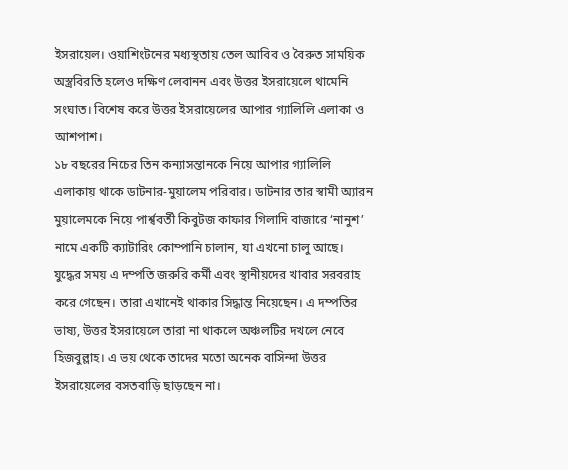ইসরায়েল। ওয়াশিংটনের মধ্যস্থতায় তেল আবিব ও বৈরুত সাময়িক অস্ত্রবিরতি হলেও দক্ষিণ লেবানন এবং উত্তর ইসরায়েলে থামেনি সংঘাত। বিশেষ করে উত্তর ইসরায়েলের আপার গ্যালিলি এলাকা ও আশপাশ।
১৮ বছরের নিচের তিন কন্যাসন্তানকে নিয়ে আপার গ্যালিলি এলাকায় থাকে ডাটনার-মুয়ালেম পরিবার। ডাটনার তার স্বামী অ্যারন মুয়ালেমকে নিয়ে পার্শ্ববর্তী কিবুটজ কাফার গিলাদি বাজারে ‘নানুশ’ নামে একটি ক্যাটারিং কোম্পানি চালান, যা এখনো চালু আছে।
যুদ্ধের সময় এ দম্পতি জরুরি কর্মী এবং স্থানীয়দের খাবার সরবরাহ করে গেছেন। তারা এখানেই থাকার সিদ্ধান্ত নিয়েছেন। এ দম্পতির ভাষ্য, উত্তর ইসরায়েলে তারা না থাকলে অঞ্চলটির দখলে নেবে হিজবুল্লাহ। এ ভয় থেকে তাদের মতো অনেক বাসিন্দা উত্তর ইসরায়েলের বসতবাড়ি ছাড়ছেন না।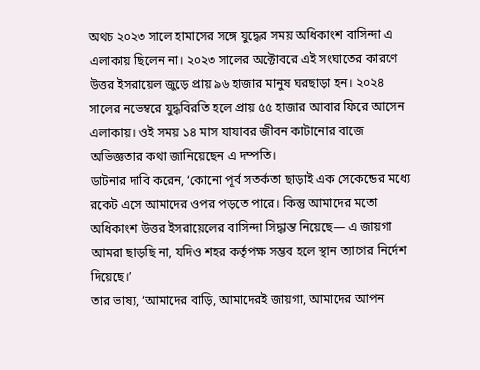অথচ ২০২৩ সালে হামাসের সঙ্গে যুদ্ধের সময় অধিকাংশ বাসিন্দা এ এলাকায় ছিলেন না। ২০২৩ সালের অক্টোবরে এই সংঘাতের কারণে উত্তর ইসরায়েল জুড়ে প্রায় ৯৬ হাজার মানুষ ঘরছাড়া হন। ২০২৪ সালের নভেম্বরে যুদ্ধবিরতি হলে প্রায় ৫৫ হাজার আবার ফিরে আসেন এলাকায়। ওই সময় ১৪ মাস যাযাবর জীবন কাটানোর বাজে অভিজ্ঞতার কথা জানিয়েছেন এ দম্পতি।
ডাটনার দাবি করেন, ‘কোনো পূর্ব সতর্কতা ছাড়াই এক সেকেন্ডের মধ্যে রকেট এসে আমাদের ওপর পড়তে পারে। কিন্তু আমাদের মতো অধিকাংশ উত্তর ইসরায়েলের বাসিন্দা সিদ্ধান্ত নিয়েছে— এ জায়গা আমরা ছাড়ছি না, যদিও শহর কর্তৃপক্ষ সম্ভব হলে স্থান ত্যাগের নির্দেশ দিয়েছে।’
তার ভাষ্য, ‘আমাদের বাড়ি, আমাদেরই জায়গা, আমাদের আপন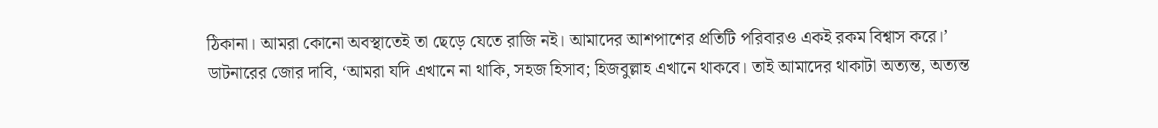ঠিকানা। আমরা কোনো অবস্থাতেই তা ছেড়ে যেতে রাজি নই। আমাদের আশপাশের প্রতিটি পরিবারও একই রকম বিশ্বাস করে।’
ডাটনারের জোর দাবি, ‘আমরা যদি এখানে না থাকি, সহজ হিসাব; হিজবুল্লাহ এখানে থাকবে। তাই আমাদের থাকাটা অত্যন্ত, অত্যন্ত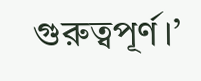গুরুত্বপূর্ণ।’